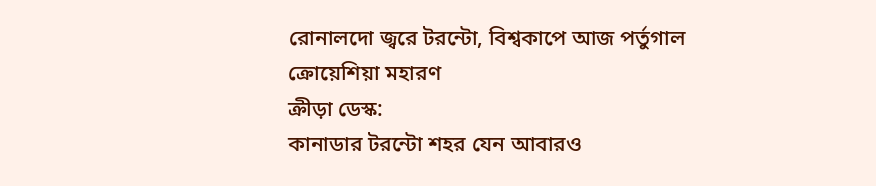রোনালদো জ্বরে টরন্টো, বিশ্বকাপে আজ পর্তুগাল ক্রোয়েশিয়া মহারণ
ক্রীড়া ডেস্ক:
কানাডার টরন্টো শহর যেন আবারও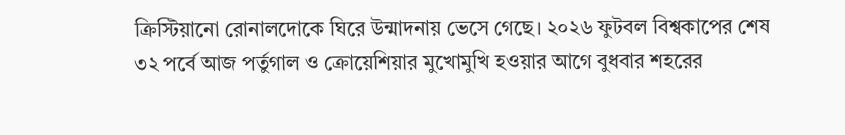ক্রিস্টিয়ানো রোনালদোকে ঘিরে উন্মাদনায় ভেসে গেছে। ২০২৬ ফুটবল বিশ্বকাপের শেষ ৩২ পর্বে আজ পর্তুগাল ও ক্রোয়েশিয়ার মুখোমুখি হওয়ার আগে বুধবার শহরের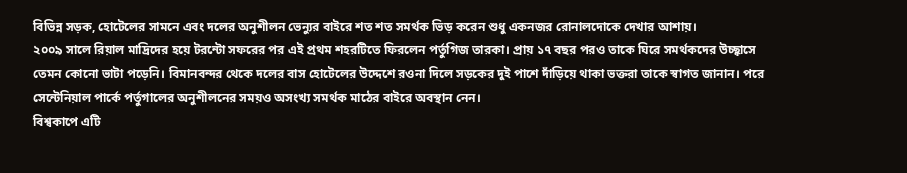বিভিন্ন সড়ক, হোটেলের সামনে এবং দলের অনুশীলন ভেন্যুর বাইরে শত শত সমর্থক ভিড় করেন শুধু একনজর রোনালদোকে দেখার আশায়।
২০০৯ সালে রিয়াল মাদ্রিদের হয়ে টরন্টো সফরের পর এই প্রথম শহরটিতে ফিরলেন পর্তুগিজ তারকা। প্রায় ১৭ বছর পরও তাকে ঘিরে সমর্থকদের উচ্ছ্বাসে তেমন কোনো ভাটা পড়েনি। বিমানবন্দর থেকে দলের বাস হোটেলের উদ্দেশে রওনা দিলে সড়কের দুই পাশে দাঁড়িয়ে থাকা ভক্তরা তাকে স্বাগত জানান। পরে সেন্টেনিয়াল পার্কে পর্তুগালের অনুশীলনের সময়ও অসংখ্য সমর্থক মাঠের বাইরে অবস্থান নেন।
বিশ্বকাপে এটি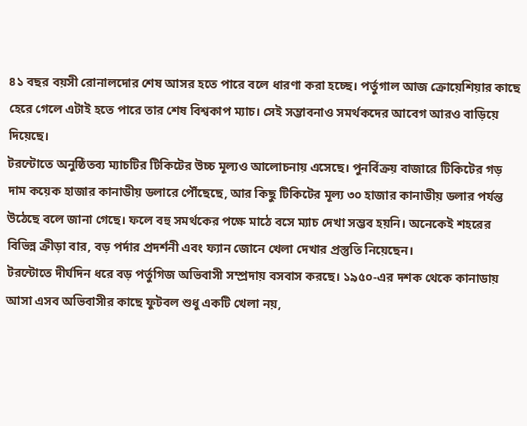৪১ বছর বয়সী রোনালদোর শেষ আসর হতে পারে বলে ধারণা করা হচ্ছে। পর্তুগাল আজ ক্রোয়েশিয়ার কাছে হেরে গেলে এটাই হতে পারে তার শেষ বিশ্বকাপ ম্যাচ। সেই সম্ভাবনাও সমর্থকদের আবেগ আরও বাড়িয়ে দিয়েছে।
টরন্টোতে অনুষ্ঠিতব্য ম্যাচটির টিকিটের উচ্চ মূল্যও আলোচনায় এসেছে। পুনর্বিক্রয় বাজারে টিকিটের গড় দাম কয়েক হাজার কানাডীয় ডলারে পৌঁছেছে, আর কিছু টিকিটের মূল্য ৩০ হাজার কানাডীয় ডলার পর্যন্ত উঠেছে বলে জানা গেছে। ফলে বহু সমর্থকের পক্ষে মাঠে বসে ম্যাচ দেখা সম্ভব হয়নি। অনেকেই শহরের বিভিন্ন ক্রীড়া বার, বড় পর্দার প্রদর্শনী এবং ফ্যান জোনে খেলা দেখার প্রস্তুতি নিয়েছেন।
টরন্টোতে দীর্ঘদিন ধরে বড় পর্তুগিজ অভিবাসী সম্প্রদায় বসবাস করছে। ১৯৫০-এর দশক থেকে কানাডায় আসা এসব অভিবাসীর কাছে ফুটবল শুধু একটি খেলা নয়,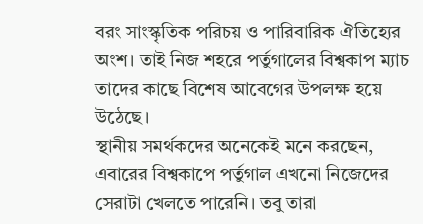বরং সাংস্কৃতিক পরিচয় ও পারিবারিক ঐতিহ্যের অংশ। তাই নিজ শহরে পর্তুগালের বিশ্বকাপ ম্যাচ তাদের কাছে বিশেষ আবেগের উপলক্ষ হয়ে উঠেছে।
স্থানীয় সমর্থকদের অনেকেই মনে করছেন, এবারের বিশ্বকাপে পর্তুগাল এখনো নিজেদের সেরাটা খেলতে পারেনি। তবু তারা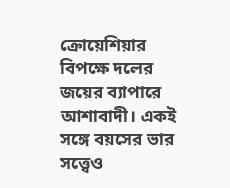ক্রোয়েশিয়ার বিপক্ষে দলের জয়ের ব্যাপারে আশাবাদী। একই সঙ্গে বয়সের ভার সত্ত্বেও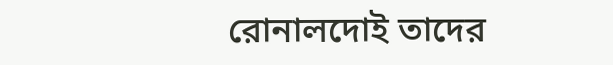রোনালদোই তাদের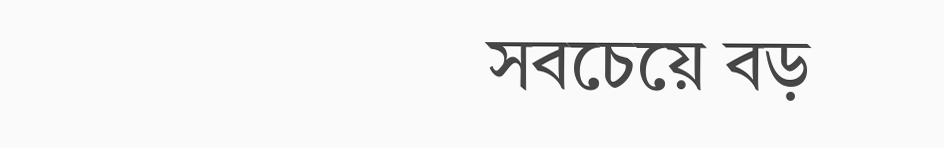সবচেয়ে বড়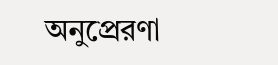অনুপ্রেরণা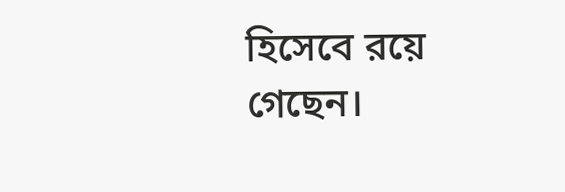হিসেবে রয়ে গেছেন।